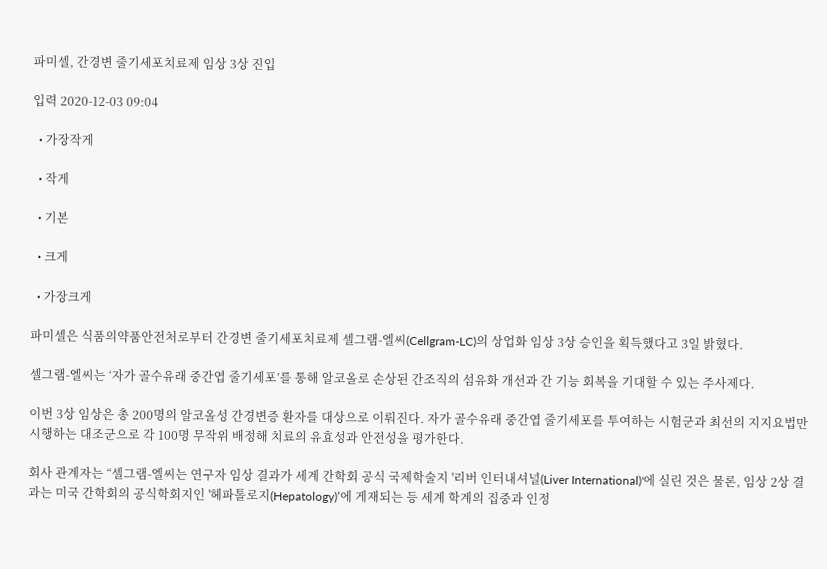파미셀, 간경변 줄기세포치료제 임상 3상 진입

입력 2020-12-03 09:04

  • 가장작게

  • 작게

  • 기본

  • 크게

  • 가장크게

파미셀은 식품의약품안전처로부터 간경변 줄기세포치료제 셀그램-엘씨(Cellgram-LC)의 상업화 임상 3상 승인을 획득했다고 3일 밝혔다.

셀그램-엘씨는 ‘자가 골수유래 중간엽 줄기세포’를 통해 알코올로 손상된 간조직의 섬유화 개선과 간 기능 회복을 기대할 수 있는 주사제다.

이번 3상 임상은 총 200명의 알코올성 간경변증 환자를 대상으로 이뤄진다. 자가 골수유래 중간엽 줄기세포를 투여하는 시험군과 최선의 지지요법만 시행하는 대조군으로 각 100명 무작위 배정해 치료의 유효성과 안전성을 평가한다.

회사 관계자는 “셀그램-엘씨는 연구자 임상 결과가 세계 간학회 공식 국제학술지 '리버 인터내셔널(Liver International)'에 실린 것은 물론, 임상 2상 결과는 미국 간학회의 공식학회지인 '헤파톨로지(Hepatology)’에 게재되는 등 세계 학계의 집중과 인정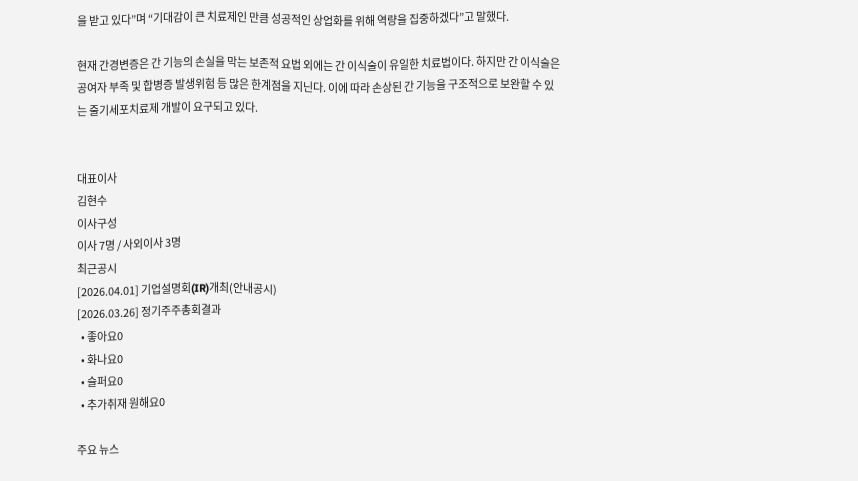을 받고 있다”며 “기대감이 큰 치료제인 만큼 성공적인 상업화를 위해 역량을 집중하겠다”고 말했다.

현재 간경변증은 간 기능의 손실을 막는 보존적 요법 외에는 간 이식술이 유일한 치료법이다. 하지만 간 이식술은 공여자 부족 및 합병증 발생위험 등 많은 한계점을 지닌다. 이에 따라 손상된 간 기능을 구조적으로 보완할 수 있는 줄기세포치료제 개발이 요구되고 있다.


대표이사
김현수
이사구성
이사 7명 / 사외이사 3명
최근공시
[2026.04.01] 기업설명회(IR)개최(안내공시)
[2026.03.26] 정기주주총회결과
  • 좋아요0
  • 화나요0
  • 슬퍼요0
  • 추가취재 원해요0

주요 뉴스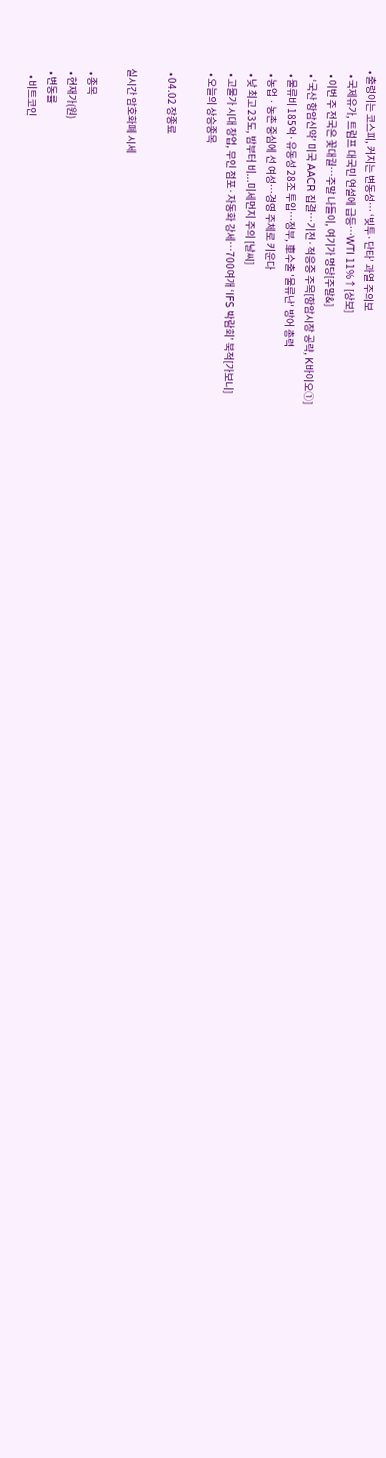• 출렁이는 코스피, 커지는 변동성⋯ ‘빚투·단타’ 과열 주의보
  • 국제유가, 트럼프 대국민 연설에 급등…WTI 11%↑[상보]
  • 이번 주 전국은 꽃대궐…주말 나들이, 여기가 명당[주말&]
  • ‘국산 항암신약’ 미국 AACR 집결…기전·적응증 주목[항암시장 공략, K바이오①]
  • 물류비 185억·유동성 28조 투입⋯정부, 車수출 '물류난' 방어 총력
  • 농업ㆍ농촌 중심에 선 여성⋯경영 주체로 키운다
  • 낮 최고 23도, 밤부터 비...미세먼지 주의 [날씨]
  • 고물가 시대 창업, 무인 점포·자동화 강세…700여개 ‘IFS 박람회’ 북적[가보니]
  • 오늘의 상승종목

  • 04.02 장종료

실시간 암호화폐 시세

  • 종목
  • 현재가(원)
  • 변동률
    • 비트코인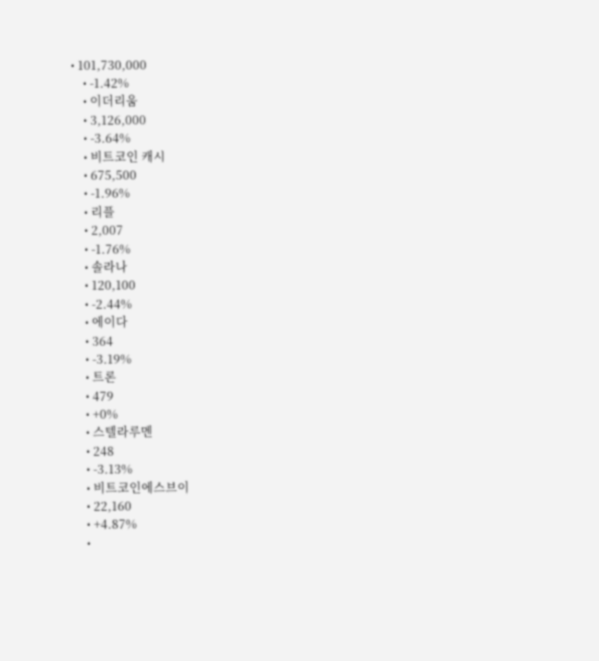• 101,730,000
    • -1.42%
    • 이더리움
    • 3,126,000
    • -3.64%
    • 비트코인 캐시
    • 675,500
    • -1.96%
    • 리플
    • 2,007
    • -1.76%
    • 솔라나
    • 120,100
    • -2.44%
    • 에이다
    • 364
    • -3.19%
    • 트론
    • 479
    • +0%
    • 스텔라루멘
    • 248
    • -3.13%
    • 비트코인에스브이
    • 22,160
    • +4.87%
    •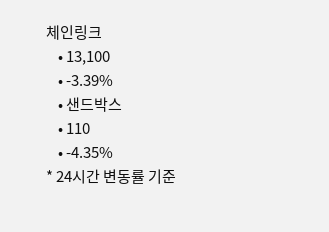체인링크
    • 13,100
    • -3.39%
    • 샌드박스
    • 110
    • -4.35%
* 24시간 변동률 기준